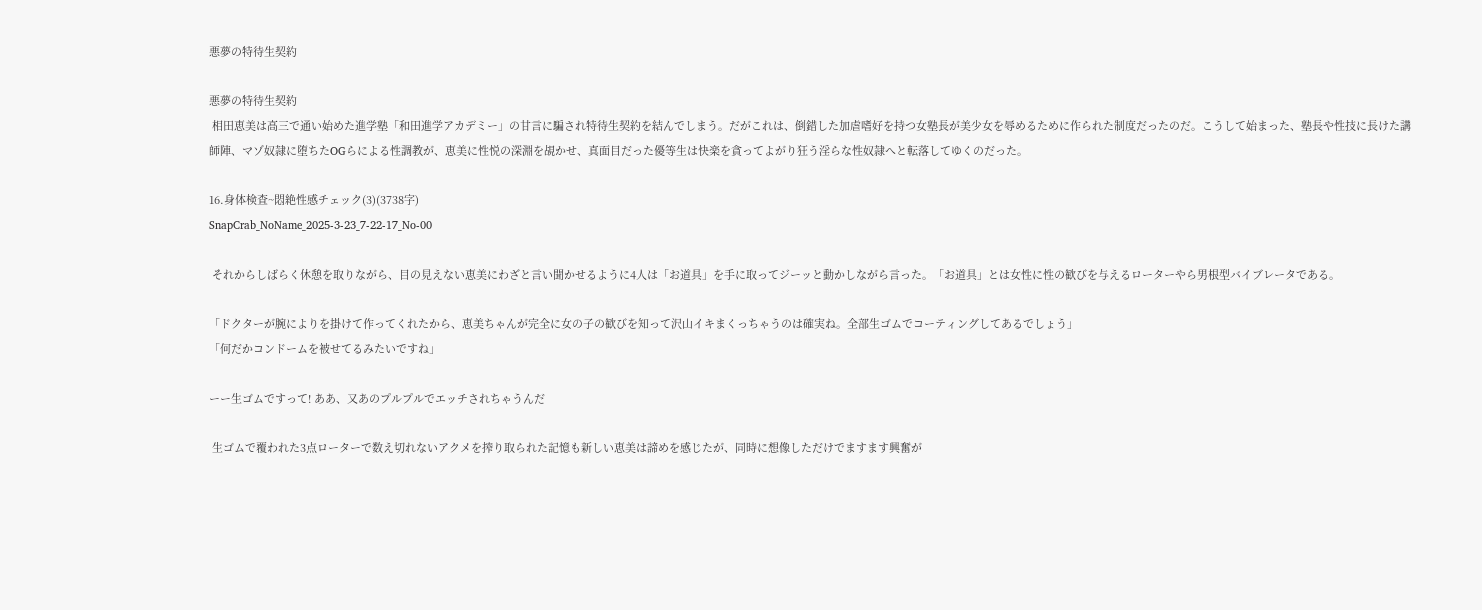悪夢の特待生契約

悪夢の特待生契約
 相田恵美は高三で通い始めた進学塾「和田進学アカデミー」の甘言に騙され特待生契約を結んでしまう。だがこれは、倒錯した加虐嗜好を持つ女塾長が美少女を辱めるために作られた制度だったのだ。こうして始まった、塾長や性技に長けた講師陣、マゾ奴隷に堕ちたOGらによる性調教が、恵美に性悦の深淵を覘かせ、真面目だった優等生は快楽を貪ってよがり狂う淫らな性奴隷へと転落してゆくのだった。

16.身体検査~悶絶性感チェック(3)(3738字)
SnapCrab_NoName_2025-3-23_7-22-17_No-00

 それからしばらく休憩を取りながら、目の見えない恵美にわざと言い聞かせるように4人は「お道具」を手に取ってジーッと動かしながら言った。「お道具」とは女性に性の歓びを与えるローターやら男根型バイブレータである。

「ドクターが腕によりを掛けて作ってくれたから、恵美ちゃんが完全に女の子の歓びを知って沢山イキまくっちゃうのは確実ね。全部生ゴムでコーティングしてあるでしょう」
「何だかコンドームを被せてるみたいですね」

ーー生ゴムですって! ああ、又あのプルプルでエッチされちゃうんだ

 生ゴムで覆われた3点ローターで数え切れないアクメを搾り取られた記憶も新しい恵美は諦めを感じたが、同時に想像しただけでますます興奮が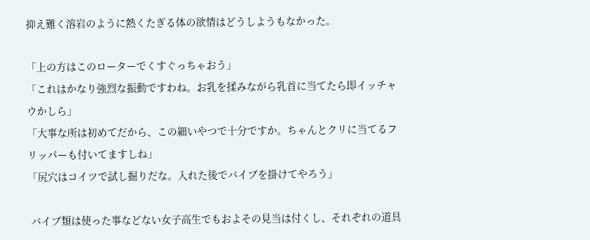抑え難く溶岩のように熱くたぎる体の欲情はどうしようもなかった。

「上の方はこのローターでくすぐっちゃおう」
「これはかなり強烈な振動ですわね。お乳を揉みながら乳首に当てたら即イッチャウかしら」
「大事な所は初めてだから、この細いやつで十分ですか。ちゃんとクリに当てるフリッパーも付いてますしね」
「尻穴はコイツで試し掘りだな。入れた後でバイブを掛けてやろう」

 バイブ類は使った事などない女子高生でもおよその見当は付くし、それぞれの道具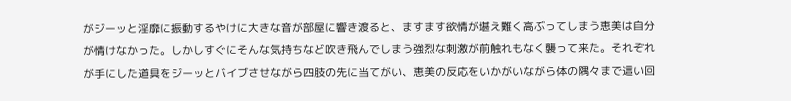がジーッと淫靡に振動するやけに大きな音が部屋に響き渡ると、ますます欲情が堪え難く高ぶってしまう恵美は自分が情けなかった。しかしすぐにそんな気持ちなど吹き飛んでしまう強烈な刺激が前触れもなく襲って来た。それぞれが手にした道具をジーッとバイブさせながら四肢の先に当てがい、恵美の反応をいかがいながら体の隅々まで這い回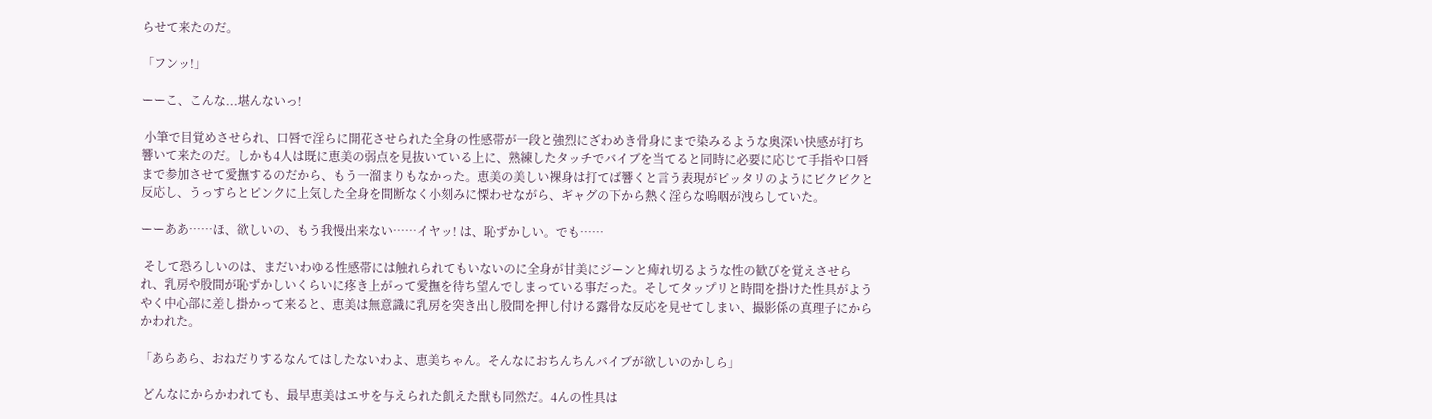らせて来たのだ。

「フンッ!」

ーーこ、こんな...堪んないっ!

 小筆で目覚めさせられ、口唇で淫らに開花させられた全身の性感帯が一段と強烈にざわめき骨身にまで染みるような奥深い快感が打ち響いて来たのだ。しかも4人は既に恵美の弱点を見抜いている上に、熟練したタッチでバイブを当てると同時に必要に応じて手指や口唇まで参加させて愛撫するのだから、もう一溜まりもなかった。恵美の美しい裸身は打てば響くと言う表現がピッタリのようにビクビクと反応し、うっすらとピンクに上気した全身を間断なく小刻みに慄わせながら、ギャグの下から熱く淫らな嗚咽が洩らしていた。

ーーああ……ほ、欲しいの、もう我慢出来ない……イヤッ! は、恥ずかしい。でも……

 そして恐ろしいのは、まだいわゆる性感帯には触れられてもいないのに全身が甘美にジーンと痺れ切るような性の歓びを覚えさせられ、乳房や股間が恥ずかしいくらいに疼き上がって愛撫を待ち望んでしまっている事だった。そしてタップリと時間を掛けた性具がようやく中心部に差し掛かって来ると、恵美は無意識に乳房を突き出し股間を押し付ける露骨な反応を見せてしまい、撮影係の真理子にからかわれた。

「あらあら、おねだりするなんてはしたないわよ、恵美ちゃん。そんなにおちんちんバイブが欲しいのかしら」

 どんなにからかわれても、最早恵美はエサを与えられた飢えた獣も同然だ。4んの性具は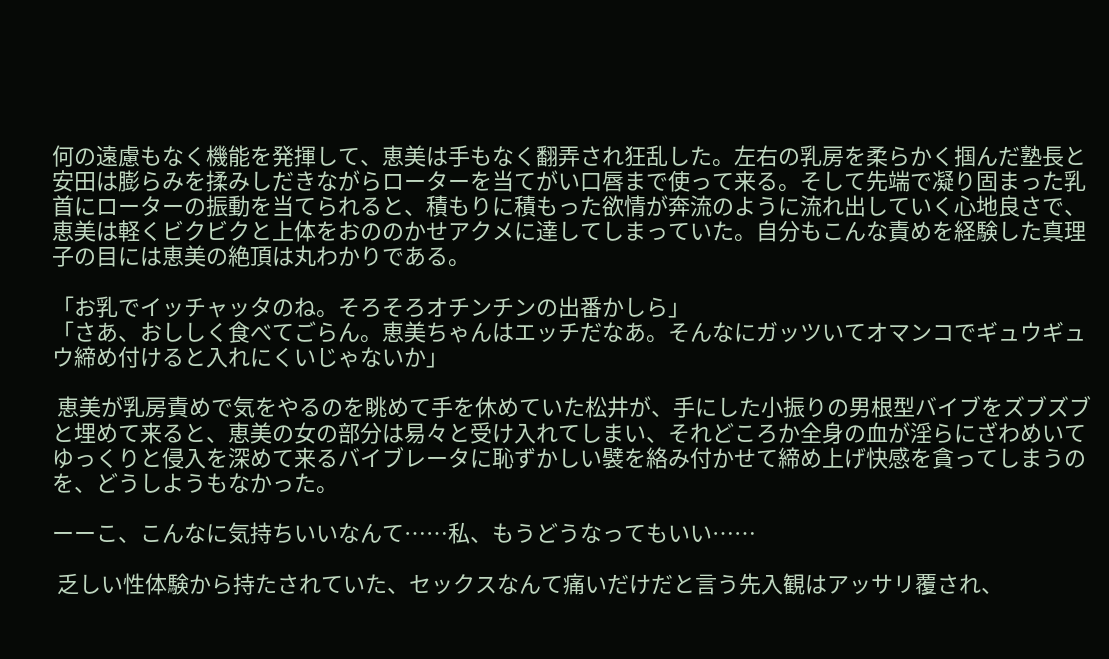何の遠慮もなく機能を発揮して、恵美は手もなく翻弄され狂乱した。左右の乳房を柔らかく掴んだ塾長と安田は膨らみを揉みしだきながらローターを当てがい口唇まで使って来る。そして先端で凝り固まった乳首にローターの振動を当てられると、積もりに積もった欲情が奔流のように流れ出していく心地良さで、恵美は軽くビクビクと上体をおののかせアクメに達してしまっていた。自分もこんな責めを経験した真理子の目には恵美の絶頂は丸わかりである。

「お乳でイッチャッタのね。そろそろオチンチンの出番かしら」
「さあ、おししく食べてごらん。恵美ちゃんはエッチだなあ。そんなにガッツいてオマンコでギュウギュウ締め付けると入れにくいじゃないか」

 恵美が乳房責めで気をやるのを眺めて手を休めていた松井が、手にした小振りの男根型バイブをズブズブと埋めて来ると、恵美の女の部分は易々と受け入れてしまい、それどころか全身の血が淫らにざわめいてゆっくりと侵入を深めて来るバイブレータに恥ずかしい襞を絡み付かせて締め上げ快感を貪ってしまうのを、どうしようもなかった。

ーーこ、こんなに気持ちいいなんて……私、もうどうなってもいい……

 乏しい性体験から持たされていた、セックスなんて痛いだけだと言う先入観はアッサリ覆され、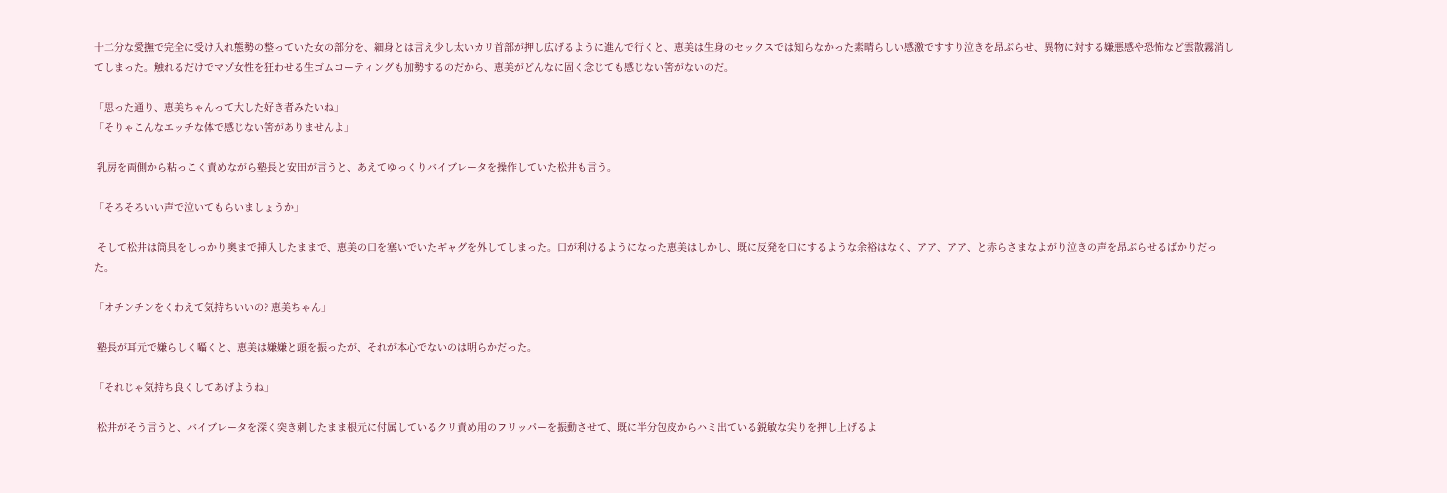十二分な愛撫で完全に受け入れ態勢の整っていた女の部分を、細身とは言え少し太いカリ首部が押し広げるように進んで行くと、恵美は生身のセックスでは知らなかった素晴らしい感激ですすり泣きを昂ぶらせ、異物に対する嫌悪感や恐怖など雲散霧消してしまった。触れるだけでマゾ女性を狂わせる生ゴムコーティングも加勢するのだから、恵美がどんなに固く念じても感じない筈がないのだ。

「思った通り、恵美ちゃんって大した好き者みたいね」
「そりゃこんなエッチな体で感じない筈がありませんよ」

 乳房を両側から粘っこく責めながら塾長と安田が言うと、あえてゆっくりバイブレータを操作していた松井も言う。

「そろそろいい声で泣いてもらいましょうか」

 そして松井は筒具をしっかり奥まで挿入したままで、恵美の口を塞いでいたギャグを外してしまった。口が利けるようになった恵美はしかし、既に反発を口にするような余裕はなく、アア、アア、と赤らさまなよがり泣きの声を昂ぶらせるばかりだった。

「オチンチンをくわえて気持ちいいの? 恵美ちゃん」

 塾長が耳元で嫌らしく囁くと、恵美は嫌嫌と頭を振ったが、それが本心でないのは明らかだった。

「それじゃ気持ち良くしてあげようね」

 松井がそう言うと、バイブレータを深く突き刺したまま根元に付属しているクリ責め用のフリッパーを振動させて、既に半分包皮からハミ出ている鋭敏な尖りを押し上げるよ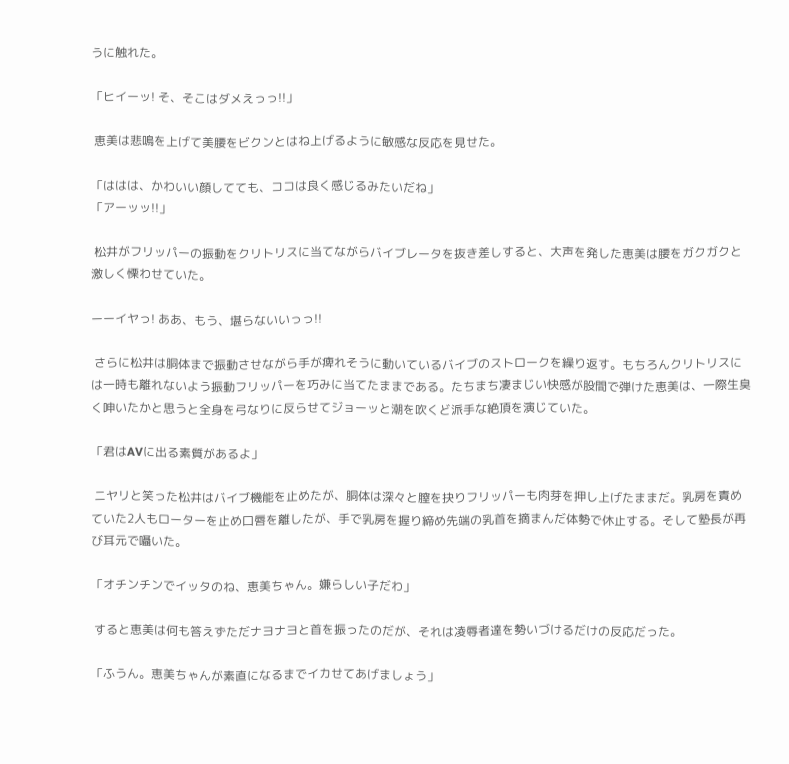うに触れた。

「ヒイーッ! そ、そこはダメえっっ!!」

 恵美は悲鳴を上げて美腰をビクンとはね上げるように敏感な反応を見せた。

「ははは、かわいい顔してても、ココは良く感じるみたいだね」
「アーッッ!!」

 松井がフリッパーの振動をクリトリスに当てながらバイブレータを抜き差しすると、大声を発した恵美は腰をガクガクと激しく慄わせていた。

ーーイヤっ! ああ、もう、堪らないいっっ!!

 さらに松井は胴体まで振動させながら手が痺れそうに動いているバイブのストロークを繰り返す。もちろんクリトリスには一時も離れないよう振動フリッパーを巧みに当てたままである。たちまち凄まじい快感が股間で弾けた恵美は、一際生臭く呻いたかと思うと全身を弓なりに反らせてジョーッと潮を吹くど派手な絶頂を演じていた。

「君はAVに出る素質があるよ」

 ニヤリと笑った松井はバイブ機能を止めたが、胴体は深々と膣を抉りフリッパーも肉芽を押し上げたままだ。乳房を責めていた2人もローターを止め口唇を離したが、手で乳房を握り締め先端の乳首を摘まんだ体勢で休止する。そして塾長が再び耳元で囁いた。

「オチンチンでイッタのね、恵美ちゃん。嫌らしい子だわ」

 すると恵美は何も答えずただナヨナヨと首を振ったのだが、それは凌辱者達を勢いづけるだけの反応だった。

「ふうん。恵美ちゃんが素直になるまでイカせてあげましょう」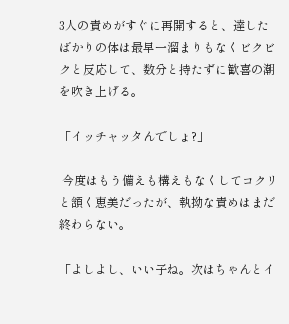3人の責めがすぐに再開すると、達したばかりの体は最早一溜まりもなくビクビクと反応して、数分と持たずに歓喜の潮を吹き上げる。

「イッチャッタんでしょ?」

 今度はもう備えも構えもなくしてコクリと頷く恵美だったが、執拗な責めはまだ終わらない。

「よしよし、いい子ね。次はちゃんとイ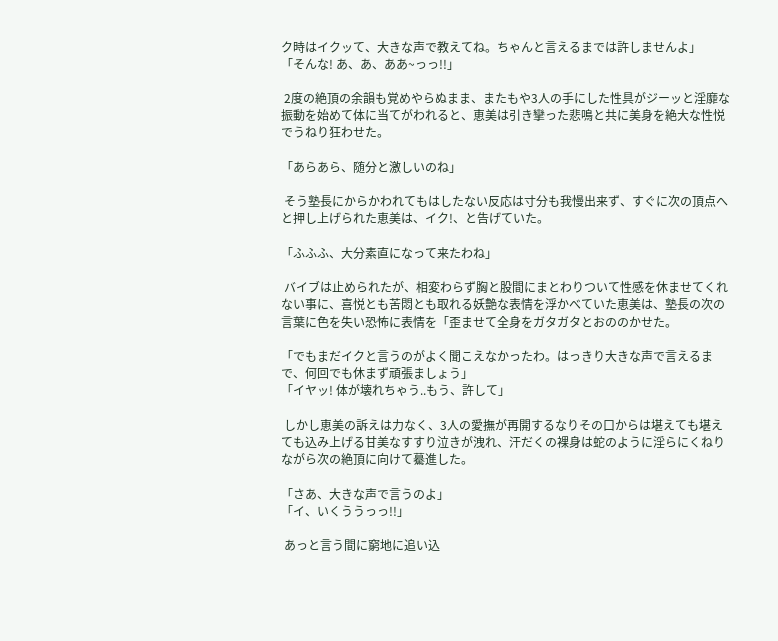ク時はイクッて、大きな声で教えてね。ちゃんと言えるまでは許しませんよ」
「そんな! あ、あ、ああ~っっ!!」

 2度の絶頂の余韻も覚めやらぬまま、またもや3人の手にした性具がジーッと淫靡な振動を始めて体に当てがわれると、恵美は引き攣った悲鳴と共に美身を絶大な性悦でうねり狂わせた。

「あらあら、随分と激しいのね」

 そう塾長にからかわれてもはしたない反応は寸分も我慢出来ず、すぐに次の頂点へと押し上げられた恵美は、イク!、と告げていた。

「ふふふ、大分素直になって来たわね」

 バイブは止められたが、相変わらず胸と股間にまとわりついて性感を休ませてくれない事に、喜悦とも苦悶とも取れる妖艶な表情を浮かべていた恵美は、塾長の次の言葉に色を失い恐怖に表情を「歪ませて全身をガタガタとおののかせた。

「でもまだイクと言うのがよく聞こえなかったわ。はっきり大きな声で言えるまで、何回でも休まず頑張ましょう」
「イヤッ! 体が壊れちゃう..もう、許して」

 しかし恵美の訴えは力なく、3人の愛撫が再開するなりその口からは堪えても堪えても込み上げる甘美なすすり泣きが洩れ、汗だくの裸身は蛇のように淫らにくねりながら次の絶頂に向けて驀進した。

「さあ、大きな声で言うのよ」
「イ、いくううっっ!!」

 あっと言う間に窮地に追い込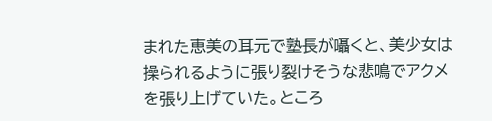まれた恵美の耳元で塾長が囁くと、美少女は操られるように張り裂けそうな悲鳴でアクメを張り上げていた。ところ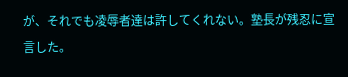が、それでも凌辱者達は許してくれない。塾長が残忍に宣言した。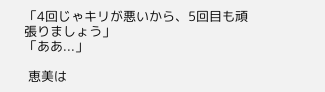「4回じゃキリが悪いから、5回目も頑張りましょう」
「ああ...」

 恵美は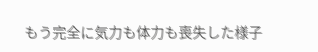もう完全に気力も体力も喪失した様子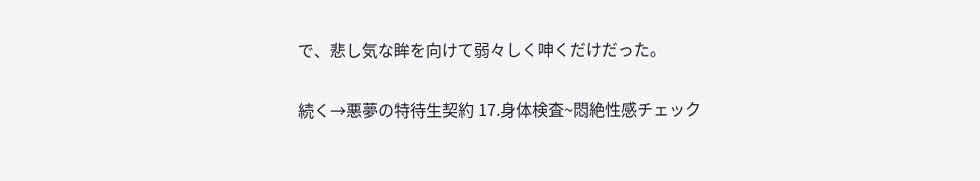で、悲し気な眸を向けて弱々しく呻くだけだった。

続く→悪夢の特待生契約 17.身体検査~悶絶性感チェック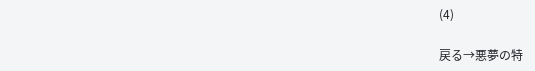(4)

戻る→悪夢の特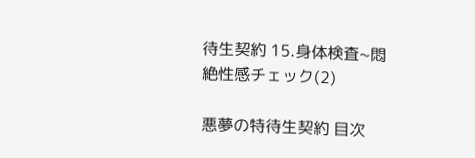待生契約 15.身体検査~悶絶性感チェック(2)

悪夢の特待生契約 目次